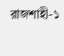রাজশাহী-১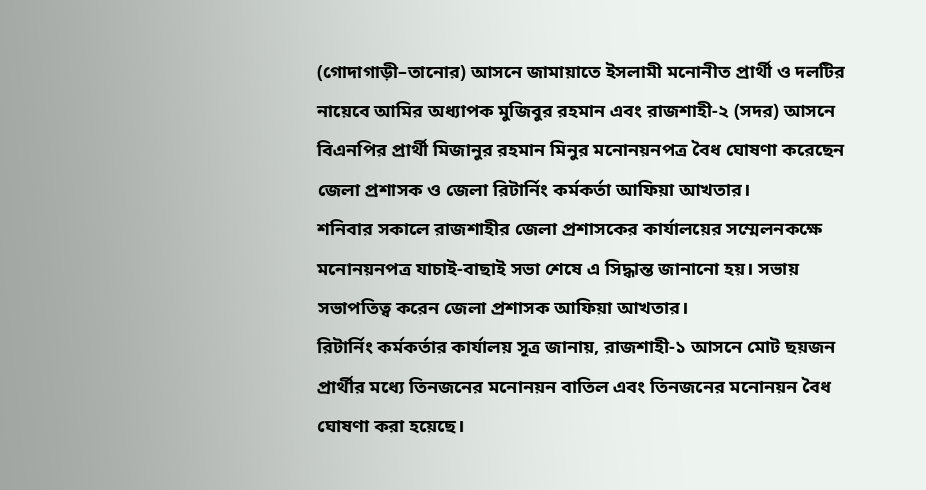(গোদাগাড়ী–তানোর) আসনে জামায়াতে ইসলামী মনোনীত প্রার্থী ও দলটির নায়েবে আমির অধ্যাপক মুজিবুর রহমান এবং রাজশাহী-২ (সদর) আসনে বিএনপির প্রার্থী মিজানুর রহমান মিনুর মনোনয়নপত্র বৈধ ঘোষণা করেছেন জেলা প্রশাসক ও জেলা রিটার্নিং কর্মকর্তা আফিয়া আখতার।
শনিবার সকালে রাজশাহীর জেলা প্রশাসকের কার্যালয়ের সম্মেলনকক্ষে মনোনয়নপত্র যাচাই-বাছাই সভা শেষে এ সিদ্ধান্ত জানানো হয়। সভায় সভাপতিত্ব করেন জেলা প্রশাসক আফিয়া আখতার।
রিটার্নিং কর্মকর্তার কার্যালয় সূত্র জানায়, রাজশাহী-১ আসনে মোট ছয়জন প্রার্থীর মধ্যে তিনজনের মনোনয়ন বাতিল এবং তিনজনের মনোনয়ন বৈধ ঘোষণা করা হয়েছে।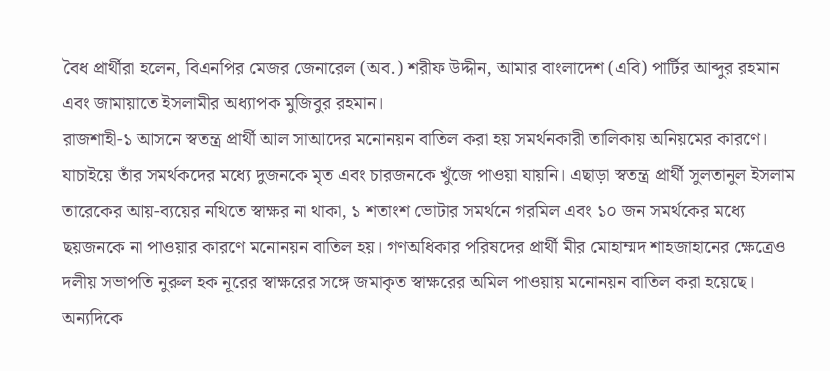বৈধ প্রার্থীরা হলেন, বিএনপির মেজর জেনারেল (অব.) শরীফ উদ্দীন, আমার বাংলাদেশ (এবি) পার্টির আব্দুর রহমান এবং জামায়াতে ইসলামীর অধ্যাপক মুজিবুর রহমান।
রাজশাহী-১ আসনে স্বতন্ত্র প্রার্থী আল সাআদের মনোনয়ন বাতিল করা হয় সমর্থনকারী তালিকায় অনিয়মের কারণে। যাচাইয়ে তাঁর সমর্থকদের মধ্যে দুজনকে মৃত এবং চারজনকে খুঁজে পাওয়া যায়নি। এছাড়া স্বতন্ত্র প্রার্থী সুলতানুল ইসলাম তারেকের আয়-ব্যয়ের নথিতে স্বাক্ষর না থাকা, ১ শতাংশ ভোটার সমর্থনে গরমিল এবং ১০ জন সমর্থকের মধ্যে ছয়জনকে না পাওয়ার কারণে মনোনয়ন বাতিল হয়। গণঅধিকার পরিষদের প্রার্থী মীর মোহাম্মদ শাহজাহানের ক্ষেত্রেও দলীয় সভাপতি নুরুল হক নূরের স্বাক্ষরের সঙ্গে জমাকৃত স্বাক্ষরের অমিল পাওয়ায় মনোনয়ন বাতিল করা হয়েছে।
অন্যদিকে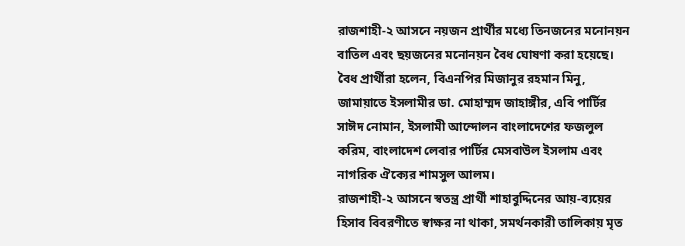রাজশাহী-২ আসনে নয়জন প্রার্থীর মধ্যে তিনজনের মনোনয়ন বাতিল এবং ছয়জনের মনোনয়ন বৈধ ঘোষণা করা হয়েছে। বৈধ প্রার্থীরা হলেন, বিএনপির মিজানুর রহমান মিনু, জামায়াতে ইসলামীর ডা. মোহাম্মদ জাহাঙ্গীর, এবি পার্টির সাঈদ নোমান, ইসলামী আন্দোলন বাংলাদেশের ফজলুল করিম, বাংলাদেশ লেবার পার্টির মেসবাউল ইসলাম এবং নাগরিক ঐক্যের শামসুল আলম।
রাজশাহী-২ আসনে স্বতন্ত্র প্রার্থী শাহাবুদ্দিনের আয়-ব্যয়ের হিসাব বিবরণীতে স্বাক্ষর না থাকা, সমর্থনকারী তালিকায় মৃত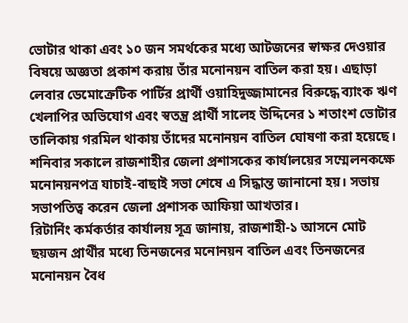ভোটার থাকা এবং ১০ জন সমর্থকের মধ্যে আটজনের স্বাক্ষর দেওয়ার বিষয়ে অজ্ঞতা প্রকাশ করায় তাঁর মনোনয়ন বাতিল করা হয়। এছাড়া লেবার ডেমোক্রেটিক পার্টির প্রার্থী ওয়াহিদুজ্জামানের বিরুদ্ধে ব্যাংক ঋণ খেলাপির অভিযোগ এবং স্বতন্ত্র প্রার্থী সালেহ উদ্দিনের ১ শতাংশ ভোটার তালিকায় গরমিল থাকায় তাঁদের মনোনয়ন বাতিল ঘোষণা করা হয়েছে।
শনিবার সকালে রাজশাহীর জেলা প্রশাসকের কার্যালয়ের সম্মেলনকক্ষে মনোনয়নপত্র যাচাই-বাছাই সভা শেষে এ সিদ্ধান্ত জানানো হয়। সভায় সভাপতিত্ব করেন জেলা প্রশাসক আফিয়া আখতার।
রিটার্নিং কর্মকর্তার কার্যালয় সূত্র জানায়, রাজশাহী-১ আসনে মোট ছয়জন প্রার্থীর মধ্যে তিনজনের মনোনয়ন বাতিল এবং তিনজনের মনোনয়ন বৈধ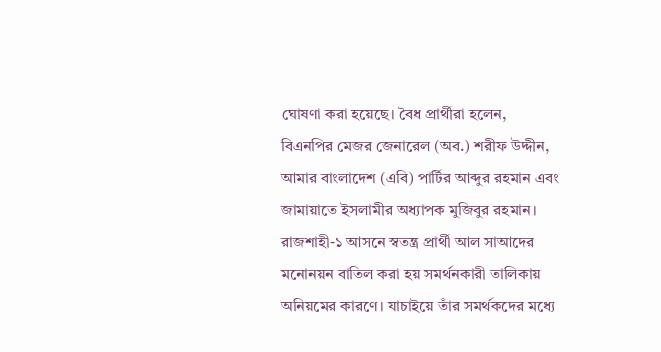ঘোষণা করা হয়েছে। বৈধ প্রার্থীরা হলেন, বিএনপির মেজর জেনারেল (অব.) শরীফ উদ্দীন, আমার বাংলাদেশ (এবি) পার্টির আব্দুর রহমান এবং জামায়াতে ইসলামীর অধ্যাপক মুজিবুর রহমান।
রাজশাহী-১ আসনে স্বতন্ত্র প্রার্থী আল সাআদের মনোনয়ন বাতিল করা হয় সমর্থনকারী তালিকায় অনিয়মের কারণে। যাচাইয়ে তাঁর সমর্থকদের মধ্যে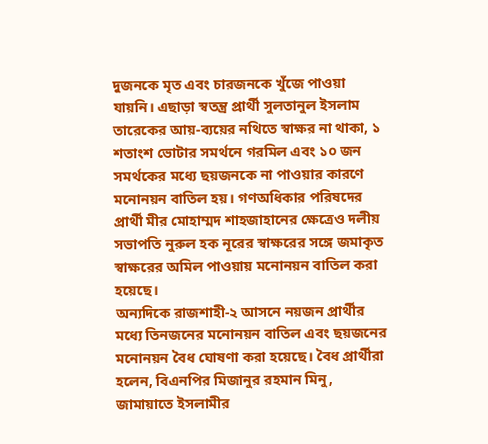দুজনকে মৃত এবং চারজনকে খুঁজে পাওয়া যায়নি। এছাড়া স্বতন্ত্র প্রার্থী সুলতানুল ইসলাম তারেকের আয়-ব্যয়ের নথিতে স্বাক্ষর না থাকা, ১ শতাংশ ভোটার সমর্থনে গরমিল এবং ১০ জন সমর্থকের মধ্যে ছয়জনকে না পাওয়ার কারণে মনোনয়ন বাতিল হয়। গণঅধিকার পরিষদের প্রার্থী মীর মোহাম্মদ শাহজাহানের ক্ষেত্রেও দলীয় সভাপতি নুরুল হক নূরের স্বাক্ষরের সঙ্গে জমাকৃত স্বাক্ষরের অমিল পাওয়ায় মনোনয়ন বাতিল করা হয়েছে।
অন্যদিকে রাজশাহী-২ আসনে নয়জন প্রার্থীর মধ্যে তিনজনের মনোনয়ন বাতিল এবং ছয়জনের মনোনয়ন বৈধ ঘোষণা করা হয়েছে। বৈধ প্রার্থীরা হলেন, বিএনপির মিজানুর রহমান মিনু, জামায়াতে ইসলামীর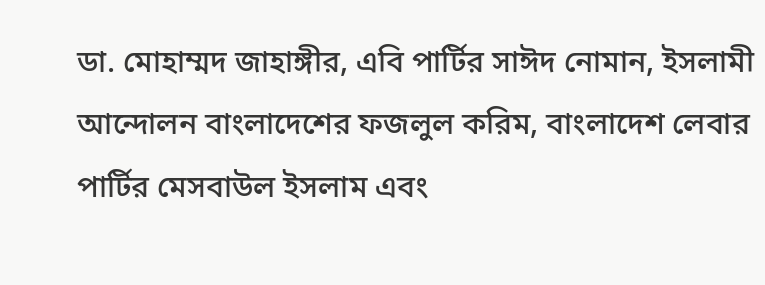ডা. মোহাম্মদ জাহাঙ্গীর, এবি পার্টির সাঈদ নোমান, ইসলামী আন্দোলন বাংলাদেশের ফজলুল করিম, বাংলাদেশ লেবার পার্টির মেসবাউল ইসলাম এবং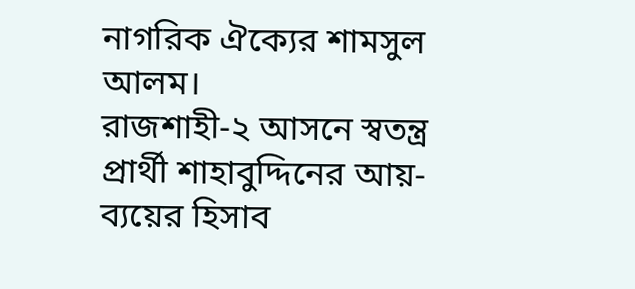নাগরিক ঐক্যের শামসুল আলম।
রাজশাহী-২ আসনে স্বতন্ত্র প্রার্থী শাহাবুদ্দিনের আয়-ব্যয়ের হিসাব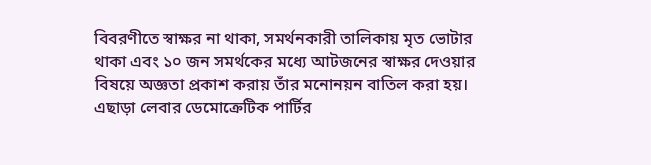বিবরণীতে স্বাক্ষর না থাকা, সমর্থনকারী তালিকায় মৃত ভোটার থাকা এবং ১০ জন সমর্থকের মধ্যে আটজনের স্বাক্ষর দেওয়ার বিষয়ে অজ্ঞতা প্রকাশ করায় তাঁর মনোনয়ন বাতিল করা হয়। এছাড়া লেবার ডেমোক্রেটিক পার্টির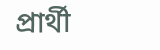প্রার্থী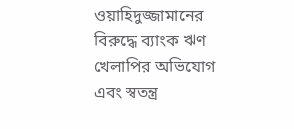ওয়াহিদুজ্জামানের বিরুদ্ধে ব্যাংক ঋণ খেলাপির অভিযোগ এবং স্বতন্ত্র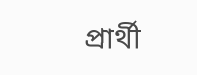প্রার্থী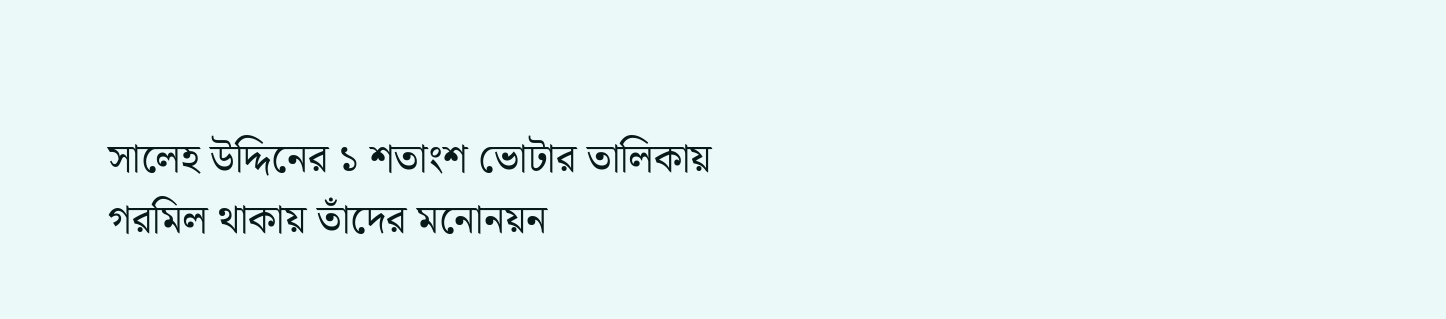সালেহ উদ্দিনের ১ শতাংশ ভোটার তালিকায় গরমিল থাকায় তাঁদের মনোনয়ন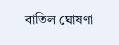বাতিল ঘোষণা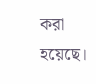করা হয়েছে।